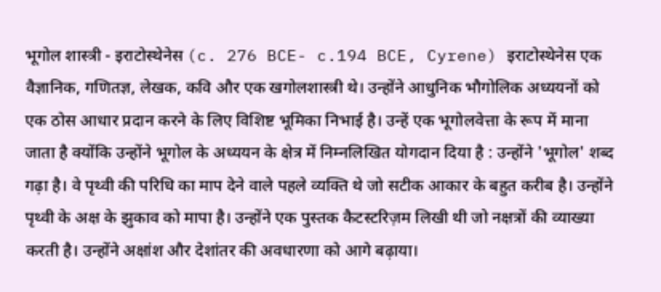भूगोल शास्त्री - इराटोस्थेनेस (c. 276 BCE- c.194 BCE, Cyrene) इराटोस्थेनेस एक वैज्ञानिक, गणितज्ञ, लेखक, कवि और एक खगोलशास्त्री थे। उन्होंने आधुनिक भौगोलिक अध्ययनों को एक ठोस आधार प्रदान करने के लिए विशिष्ट भूमिका निभाई है। उन्हें एक भूगोलवेत्ता के रूप में माना जाता है क्योंकि उन्होंने भूगोल के अध्ययन के क्षेत्र में निम्नलिखित योगदान दिया है : उन्होंने 'भूगोल' शब्द गढ़ा है। वे पृथ्वी की परिधि का माप देने वाले पहले व्यक्ति थे जो सटीक आकार के बहुत करीब है। उन्होंने पृथ्वी के अक्ष के झुकाव को मापा है। उन्होंने एक पुस्तक कैटस्टरिज़म लिखी थी जो नक्षत्रों की व्याख्या करती है। उन्होंने अक्षांश और देशांतर की अवधारणा को आगे बढ़ाया।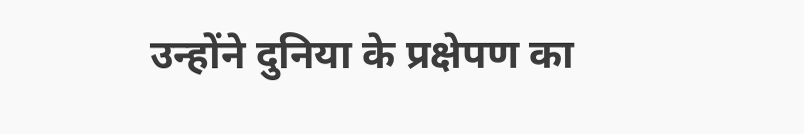उन्होंने दुनिया के प्रक्षेपण का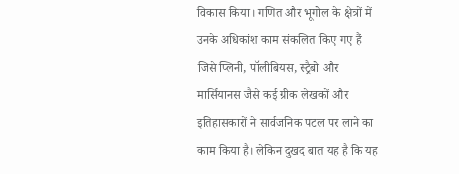विकास किया। गणित और भूगोल के क्षेत्रों में उनके अधिकांश काम संकलित किए गए हैं जिसे प्लिनी, पॉलीबियस, स्ट्रैबो और मार्सियानस जैसे कई ग्रीक लेखकों और इतिहासकारों ने सार्वजनिक पटल पर लाने का काम किया है। लेकिन दुखद बात यह है कि यह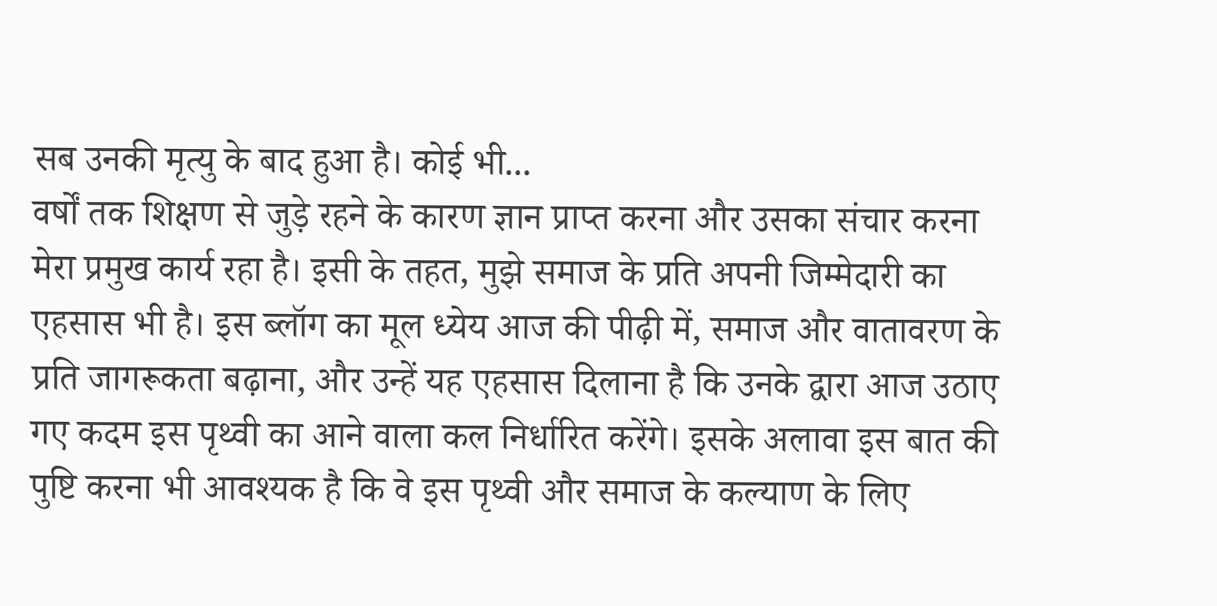सब उनकी मृत्यु के बाद हुआ है। कोई भी...
वर्षों तक शिक्षण से जुड़े रहने के कारण ज्ञान प्राप्त करना और उसका संचार करना मेरा प्रमुख कार्य रहा है। इसी के तहत, मुझे समाज के प्रति अपनी जिम्मेदारी का एहसास भी है। इस ब्लॉग का मूल ध्येय आज की पीढ़ी में, समाज और वातावरण के प्रति जागरूकता बढ़ाना, और उन्हें यह एहसास दिलाना है कि उनके द्वारा आज उठाए गए कदम इस पृथ्वी का आने वाला कल निर्धारित करेंगे। इसके अलावा इस बात की पुष्टि करना भी आवश्यक है कि वे इस पृथ्वी और समाज के कल्याण के लिए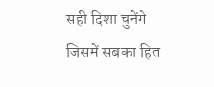सही दिशा चुनेंगे जिसमें सबका हित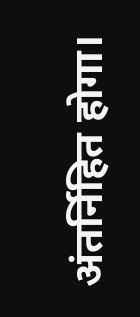अंतर्निहित होगा।